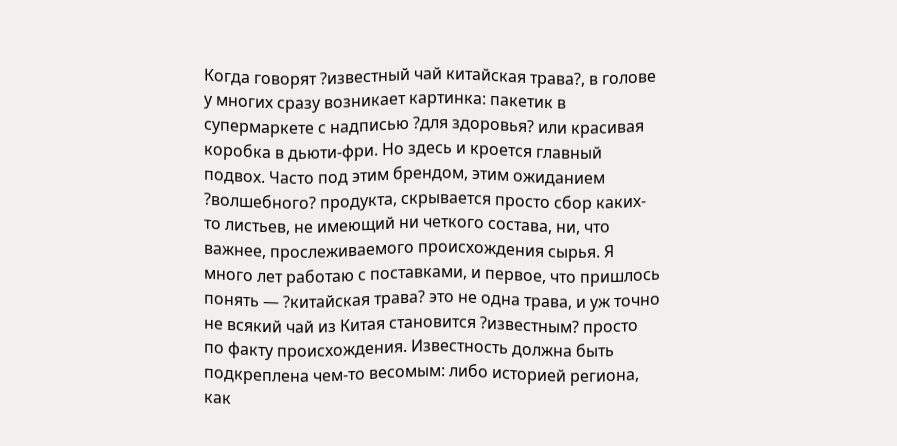Когда говорят ?известный чай китайская трава?, в голове у многих сразу возникает картинка: пакетик в супермаркете с надписью ?для здоровья? или красивая коробка в дьюти-фри. Но здесь и кроется главный подвох. Часто под этим брендом, этим ожиданием ?волшебного? продукта, скрывается просто сбор каких-то листьев, не имеющий ни четкого состава, ни, что важнее, прослеживаемого происхождения сырья. Я много лет работаю с поставками, и первое, что пришлось понять — ?китайская трава? это не одна трава, и уж точно не всякий чай из Китая становится ?известным? просто по факту происхождения. Известность должна быть подкреплена чем-то весомым: либо историей региона, как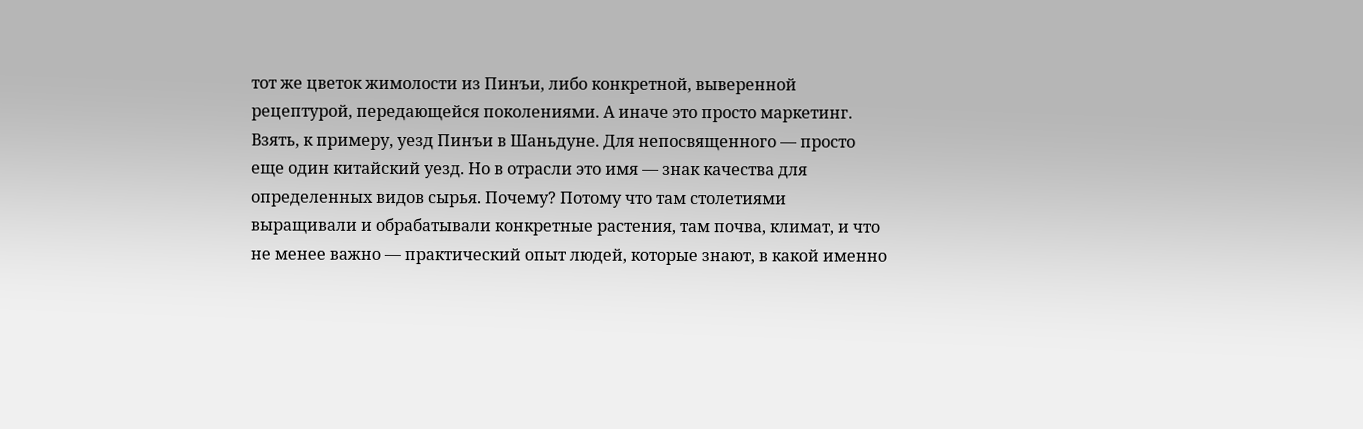тот же цветок жимолости из Пинъи, либо конкретной, выверенной рецептурой, передающейся поколениями. А иначе это просто маркетинг.
Взять, к примеру, уезд Пинъи в Шаньдуне. Для непосвященного — просто еще один китайский уезд. Но в отрасли это имя — знак качества для определенных видов сырья. Почему? Потому что там столетиями выращивали и обрабатывали конкретные растения, там почва, климат, и что не менее важно — практический опыт людей, которые знают, в какой именно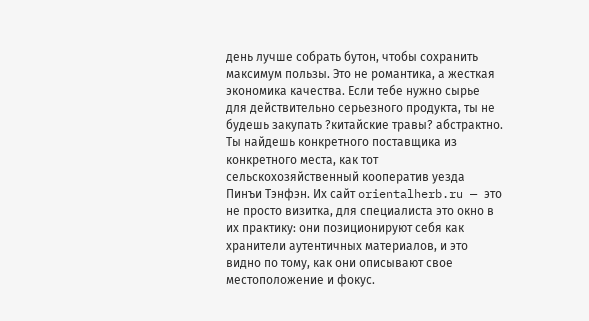день лучше собрать бутон, чтобы сохранить максимум пользы. Это не романтика, а жесткая экономика качества. Если тебе нужно сырье для действительно серьезного продукта, ты не будешь закупать ?китайские травы? абстрактно. Ты найдешь конкретного поставщика из конкретного места, как тот сельскохозяйственный кооператив уезда Пинъи Тэнфэн. Их сайт orientalherb.ru — это не просто визитка, для специалиста это окно в их практику: они позиционируют себя как хранители аутентичных материалов, и это видно по тому, как они описывают свое местоположение и фокус.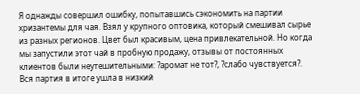Я однажды совершил ошибку, попытавшись сэкономить на партии хризантемы для чая. Взял у крупного оптовика, который смешивал сырье из разных регионов. Цвет был красивым, цена привлекательной. Но когда мы запустили этот чай в пробную продажу, отзывы от постоянных клиентов были неутешительными: ?аромат не тот?, ?слабо чувствуется?. Вся партия в итоге ушла в низкий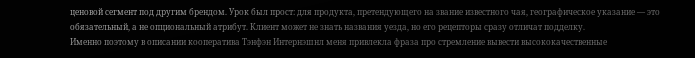ценовой сегмент под другим брендом. Урок был прост: для продукта, претендующего на звание известного чая, географическое указание — это обязательный, а не опциональный атрибут. Клиент может не знать названия уезда, но его рецепторы сразу отличат подделку.
Именно поэтому в описании кооператива Тэнфэн Интернэшнл меня привлекла фраза про стремление вывести высококачественные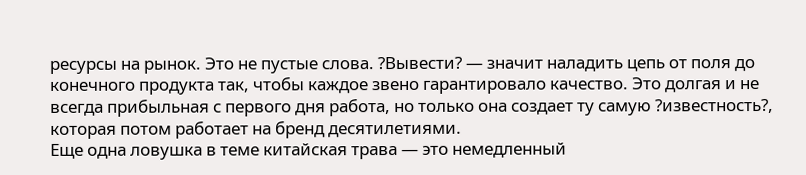ресурсы на рынок. Это не пустые слова. ?Вывести? — значит наладить цепь от поля до конечного продукта так, чтобы каждое звено гарантировало качество. Это долгая и не всегда прибыльная с первого дня работа, но только она создает ту самую ?известность?, которая потом работает на бренд десятилетиями.
Еще одна ловушка в теме китайская трава — это немедленный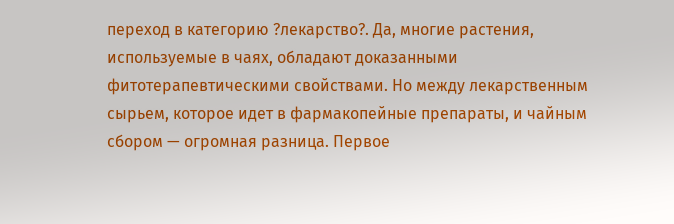переход в категорию ?лекарство?. Да, многие растения, используемые в чаях, обладают доказанными фитотерапевтическими свойствами. Но между лекарственным сырьем, которое идет в фармакопейные препараты, и чайным сбором — огромная разница. Первое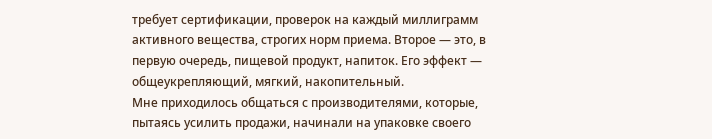требует сертификации, проверок на каждый миллиграмм активного вещества, строгих норм приема. Второе — это, в первую очередь, пищевой продукт, напиток. Его эффект — общеукрепляющий, мягкий, накопительный.
Мне приходилось общаться с производителями, которые, пытаясь усилить продажи, начинали на упаковке своего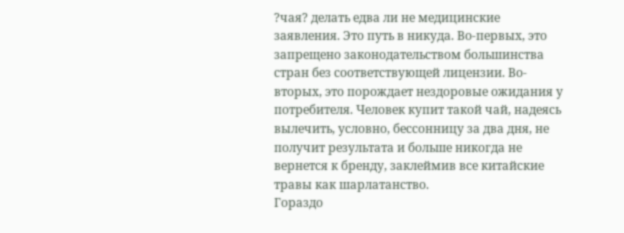?чая? делать едва ли не медицинские заявления. Это путь в никуда. Во-первых, это запрещено законодательством большинства стран без соответствующей лицензии. Во-вторых, это порождает нездоровые ожидания у потребителя. Человек купит такой чай, надеясь вылечить, условно, бессонницу за два дня, не получит результата и больше никогда не вернется к бренду, заклеймив все китайские травы как шарлатанство.
Гораздо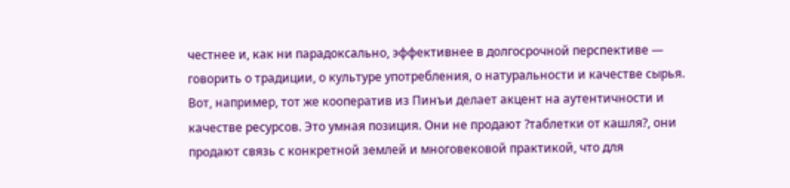честнее и, как ни парадоксально, эффективнее в долгосрочной перспективе — говорить о традиции, о культуре употребления, о натуральности и качестве сырья. Вот, например, тот же кооператив из Пинъи делает акцент на аутентичности и качестве ресурсов. Это умная позиция. Они не продают ?таблетки от кашля?, они продают связь с конкретной землей и многовековой практикой, что для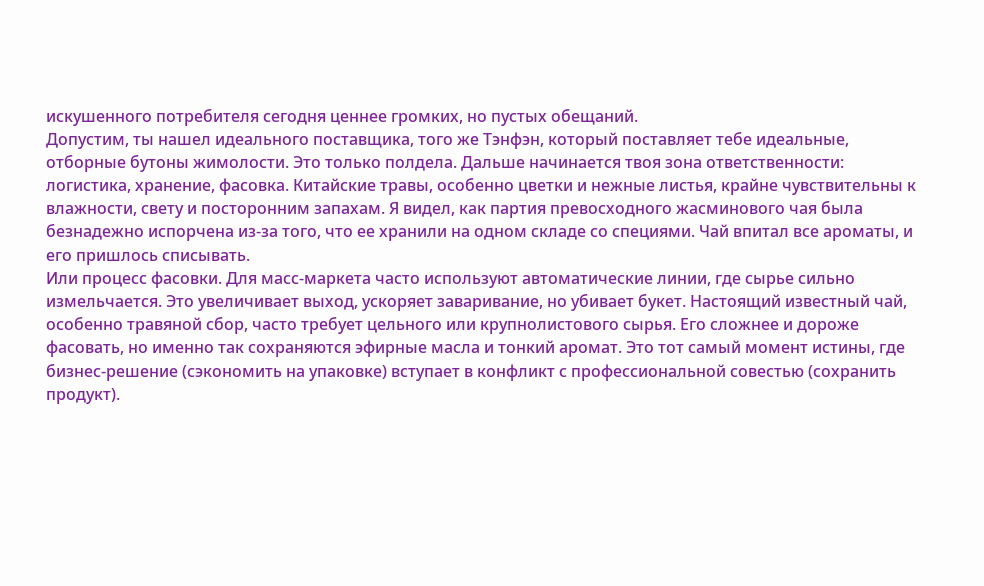искушенного потребителя сегодня ценнее громких, но пустых обещаний.
Допустим, ты нашел идеального поставщика, того же Тэнфэн, который поставляет тебе идеальные, отборные бутоны жимолости. Это только полдела. Дальше начинается твоя зона ответственности: логистика, хранение, фасовка. Китайские травы, особенно цветки и нежные листья, крайне чувствительны к влажности, свету и посторонним запахам. Я видел, как партия превосходного жасминового чая была безнадежно испорчена из-за того, что ее хранили на одном складе со специями. Чай впитал все ароматы, и его пришлось списывать.
Или процесс фасовки. Для масс-маркета часто используют автоматические линии, где сырье сильно измельчается. Это увеличивает выход, ускоряет заваривание, но убивает букет. Настоящий известный чай, особенно травяной сбор, часто требует цельного или крупнолистового сырья. Его сложнее и дороже фасовать, но именно так сохраняются эфирные масла и тонкий аромат. Это тот самый момент истины, где бизнес-решение (сэкономить на упаковке) вступает в конфликт с профессиональной совестью (сохранить продукт).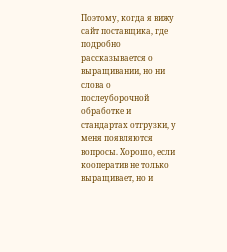Поэтому, когда я вижу сайт поставщика, где подробно рассказывается о выращивании, но ни слова о послеуборочной обработке и стандартах отгрузки, у меня появляются вопросы. Хорошо, если кооператив не только выращивает, но и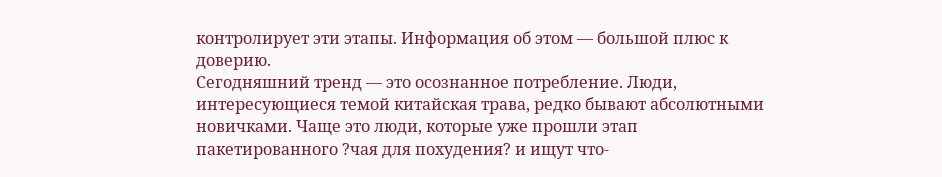контролирует эти этапы. Информация об этом — большой плюс к доверию.
Сегодняшний тренд — это осознанное потребление. Люди, интересующиеся темой китайская трава, редко бывают абсолютными новичками. Чаще это люди, которые уже прошли этап пакетированного ?чая для похудения? и ищут что-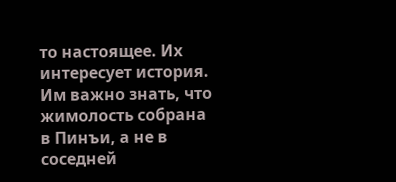то настоящее. Их интересует история. Им важно знать, что жимолость собрана в Пинъи, а не в соседней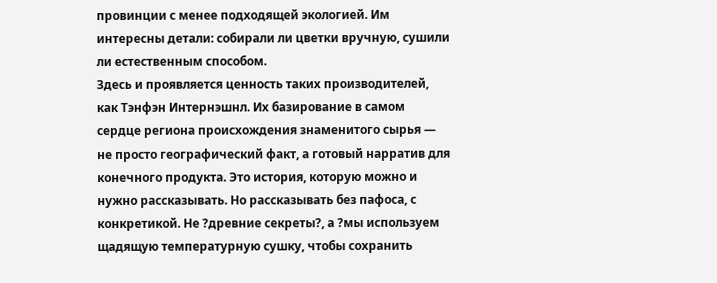провинции с менее подходящей экологией. Им интересны детали: собирали ли цветки вручную, сушили ли естественным способом.
Здесь и проявляется ценность таких производителей, как Тэнфэн Интернэшнл. Их базирование в самом сердце региона происхождения знаменитого сырья — не просто географический факт, а готовый нарратив для конечного продукта. Это история, которую можно и нужно рассказывать. Но рассказывать без пафоса, с конкретикой. Не ?древние секреты?, а ?мы используем щадящую температурную сушку, чтобы сохранить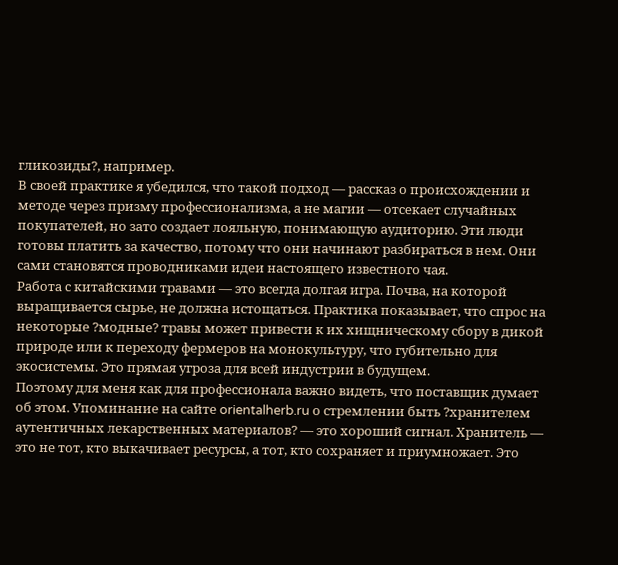гликозиды?, например.
В своей практике я убедился, что такой подход — рассказ о происхождении и методе через призму профессионализма, а не магии — отсекает случайных покупателей, но зато создает лояльную, понимающую аудиторию. Эти люди готовы платить за качество, потому что они начинают разбираться в нем. Они сами становятся проводниками идеи настоящего известного чая.
Работа с китайскими травами — это всегда долгая игра. Почва, на которой выращивается сырье, не должна истощаться. Практика показывает, что спрос на некоторые ?модные? травы может привести к их хищническому сбору в дикой природе или к переходу фермеров на монокультуру, что губительно для экосистемы. Это прямая угроза для всей индустрии в будущем.
Поэтому для меня как для профессионала важно видеть, что поставщик думает об этом. Упоминание на сайте orientalherb.ru о стремлении быть ?хранителем аутентичных лекарственных материалов? — это хороший сигнал. Хранитель — это не тот, кто выкачивает ресурсы, а тот, кто сохраняет и приумножает. Это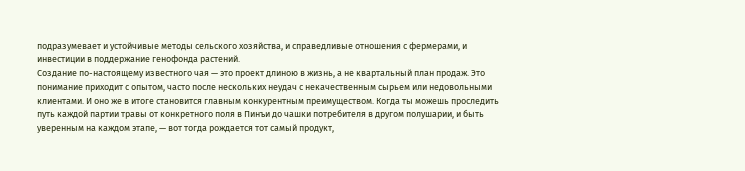подразумевает и устойчивые методы сельского хозяйства, и справедливые отношения с фермерами, и инвестиции в поддержание генофонда растений.
Создание по-настоящему известного чая — это проект длиною в жизнь, а не квартальный план продаж. Это понимание приходит с опытом, часто после нескольких неудач с некачественным сырьем или недовольными клиентами. И оно же в итоге становится главным конкурентным преимуществом. Когда ты можешь проследить путь каждой партии травы от конкретного поля в Пинъи до чашки потребителя в другом полушарии, и быть уверенным на каждом этапе, — вот тогда рождается тот самый продукт,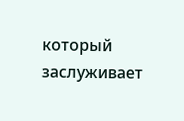который заслуживает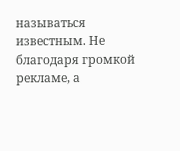называться известным. Не благодаря громкой рекламе, а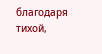благодаря тихой,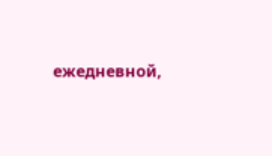ежедневной,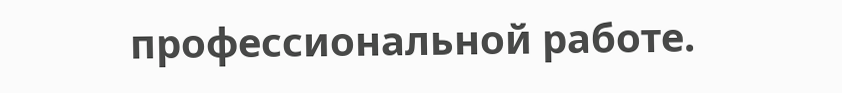профессиональной работе.